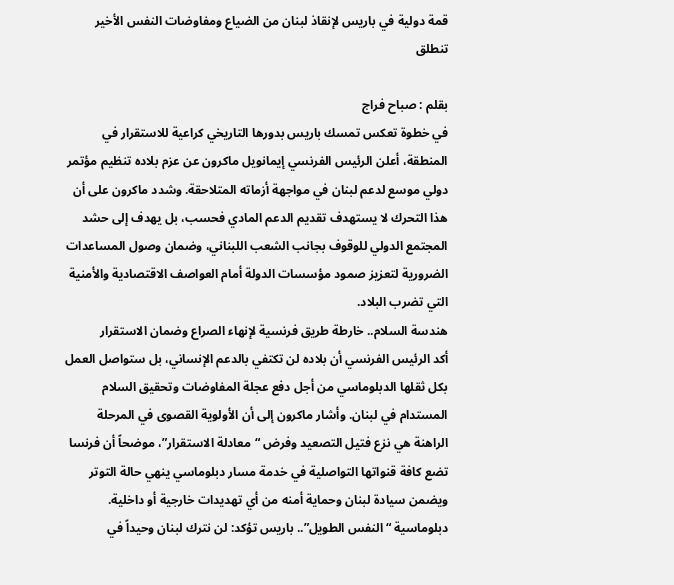قمة دولية في باريس لإنقاذ لبنان من الضياع ومفاوضات النفس الأخير تنطلق

بقلم : صباح فراج
في خطوة تعكس تمسك باريس بدورها التاريخي كراعية للاستقرار في المنطقة، أعلن الرئيس الفرنسي إيمانويل ماكرون عن عزم بلاده تنظيم مؤتمر دولي موسع لدعم لبنان في مواجهة أزماته المتلاحقة. وشدد ماكرون على أن هذا التحرك لا يستهدف تقديم الدعم المادي فحسب، بل يهدف إلى حشد المجتمع الدولي للوقوف بجانب الشعب اللبناني، وضمان وصول المساعدات الضرورية لتعزيز صمود مؤسسات الدولة أمام العواصف الاقتصادية والأمنية التي تضرب البلاد.
هندسة السلام.. خارطة طريق فرنسية لإنهاء الصراع وضمان الاستقرار
أكد الرئيس الفرنسي أن بلاده لن تكتفي بالدعم الإنساني، بل ستواصل العمل بكل ثقلها الدبلوماسي من أجل دفع عجلة المفاوضات وتحقيق السلام المستدام في لبنان. وأشار ماكرون إلى أن الأولوية القصوى في المرحلة الراهنة هي نزع فتيل التصعيد وفرض “معادلة الاستقرار”، موضحاً أن فرنسا تضع كافة قنواتها التواصلية في خدمة مسار دبلوماسي ينهي حالة التوتر ويضمن سيادة لبنان وحماية أمنه من أي تهديدات خارجية أو داخلية.
دبلوماسية “النفس الطويل”.. باريس تؤكد: لن نترك لبنان وحيداً في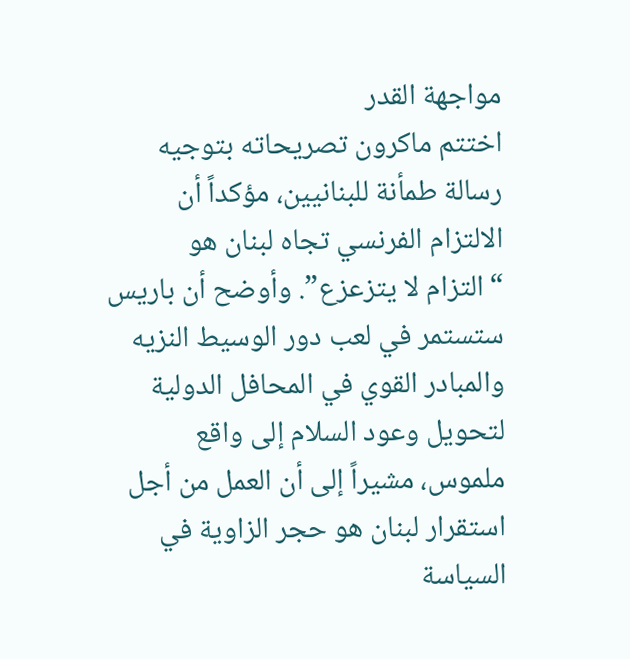مواجهة القدر
اختتم ماكرون تصريحاته بتوجيه رسالة طمأنة للبنانيين، مؤكداً أن الالتزام الفرنسي تجاه لبنان هو “التزام لا يتزعزع”. وأوضح أن باريس ستستمر في لعب دور الوسيط النزيه والمبادر القوي في المحافل الدولية لتحويل وعود السلام إلى واقع ملموس، مشيراً إلى أن العمل من أجل استقرار لبنان هو حجر الزاوية في السياسة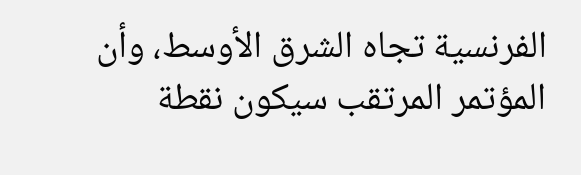الفرنسية تجاه الشرق الأوسط، وأن المؤتمر المرتقب سيكون نقطة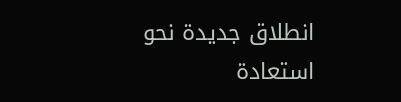انطلاق جديدة نحو استعادة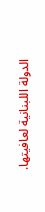الدولة اللبنانية لعافيتها.